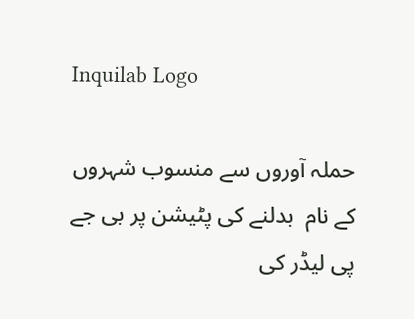Inquilab Logo

حملہ آوروں سے منسوب شہروں کے نام  بدلنے کی پٹیشن پر بی جے پی لیڈر کی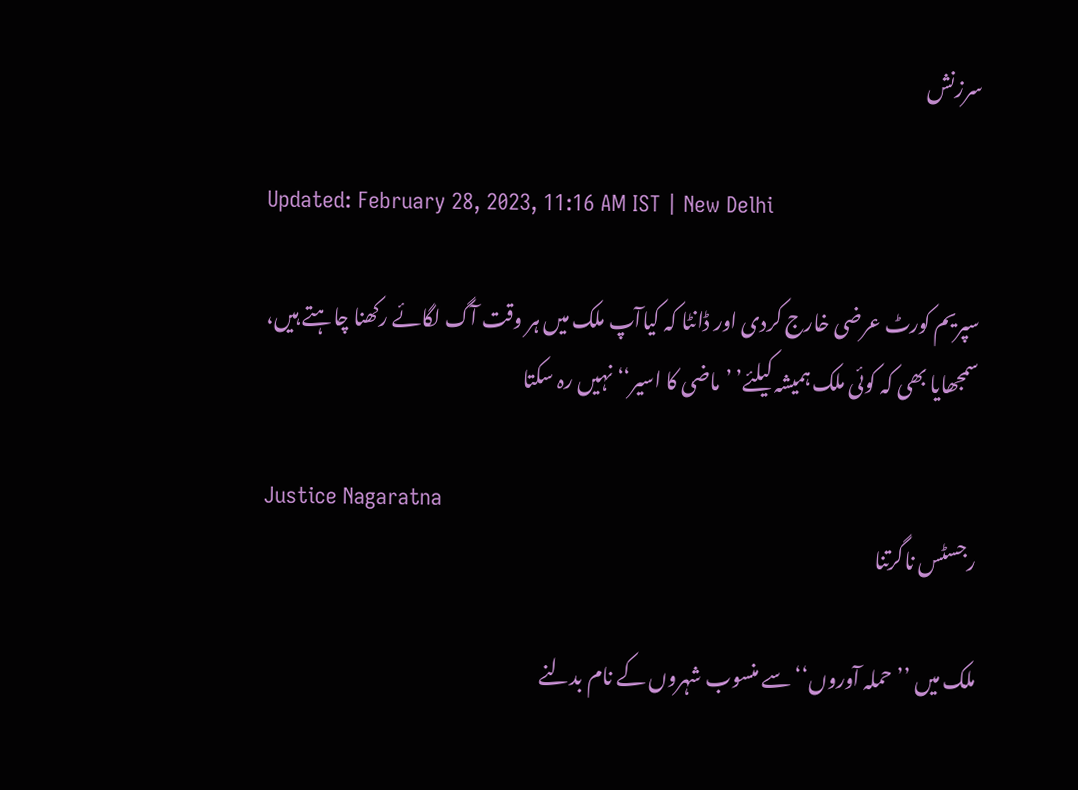سرزنش

Updated: February 28, 2023, 11:16 AM IST | New Delhi

سپریم کورٹ عرضی خارج کردی اور ڈانٹا کہ کیاآپ ملک میں ہر وقت آگ لگائے رکھنا چاہتے ہیں، سمجھایا بھی کہ کوئی ملک ہمیشہ کیلئے’ ’ماضی کا اسیر‘‘ نہیں رہ سکتا

Justice Nagaratna
رجسٹس ناگرتنا

ملک میں ’’حملہ آوروں‘‘ سے منسوب شہروں کے نام بدلنے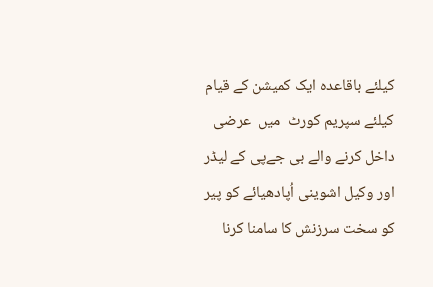کیلئے باقاعدہ ایک کمیشن کے قیام کیلئے سپریم کورٹ  میں  عرضی داخل کرنے والے بی جےپی کے لیڈر اور وکیل اشوینی اُپادھیائے کو پیر کو سخت سرزنش کا سامنا کرنا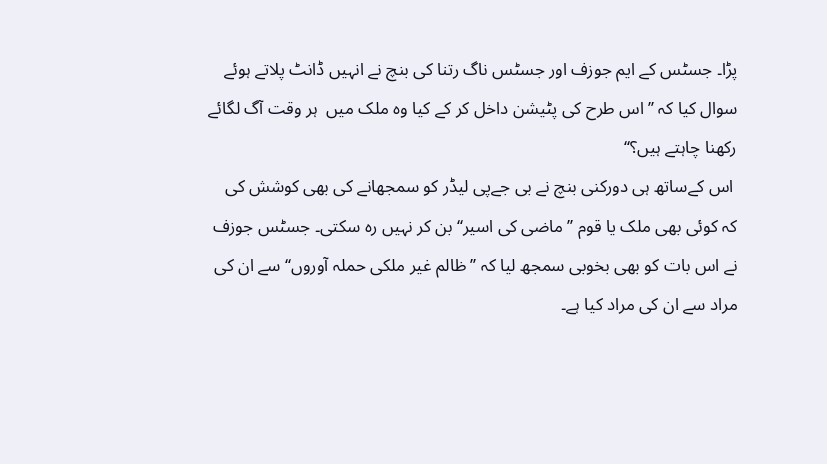پڑا۔ جسٹس کے ایم جوزف اور جسٹس ناگ رتنا کی بنچ نے انہیں ڈانٹ پلاتے ہوئے سوال کیا کہ ’’اس طرح کی پٹیشن داخل کر کے کیا وہ ملک میں  ہر وقت آگ لگائے رکھنا چاہتے ہیں؟‘‘
 اس کےساتھ ہی دورکنی بنچ نے بی جےپی لیڈر کو سمجھانے کی بھی کوشش کی کہ کوئی بھی ملک یا قوم ’’ماضی کی اسیر‘‘ بن کر نہیں رہ سکتی۔ جسٹس جوزف نے اس بات کو بھی بخوبی سمجھ لیا کہ ’’ظالم غیر ملکی حملہ آوروں‘‘ سے ان کی مراد سے ان کی مراد کیا ہے۔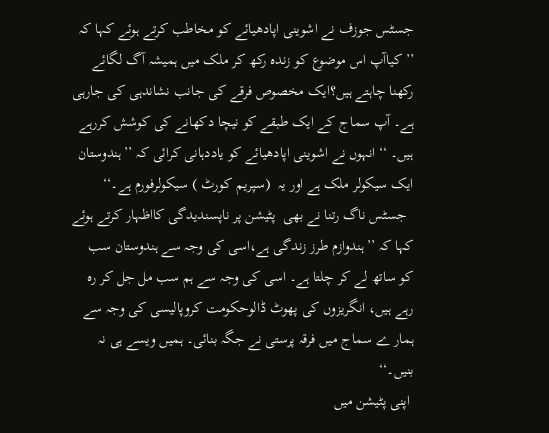جسٹس جوزف نے اشوینی اپادھیائے کو مخاطب کرتے ہوئے کہا کہ ’’ کیاآپ اس موضوع کو زندہ رکھ کر ملک میں ہمیشہ آگ لگائے رکھنا چاہتے ہیں؟ایک مخصوص فرقے کی جانب نشاندہی کی جارہی ہے۔ آپ سماج کے ایک طبقے کو نیچا دکھانے کی کوشش کررہے ہیں۔ ‘‘ انہوں نے اشوینی اپادھیائے کو یاددہانی کرائی کہ ’’ہندوستان ایک سیکولر ملک ہے اور یہ  (سپریم کورٹ ) سیکولرفورم ہے۔‘‘
  جسٹس ناگ رتنا نے بھی  پٹیشن پر ناپسندیدگی کااظہار کرتے ہوئے کہا کہ ’’ہندوازم طرز زندگی ہے،اسی کی وجہ سے ہندوستان سب کو ساتھ لے کر چلتا ہے۔ اسی کی وجہ سے ہم سب مل جل کر رہ رہے ہیں، انگریزوں کی پھوٹ ڈالوحکومت کروپالیسی کی وجہ سے ہمار ے سماج میں فرقہ پرستی نے جگہ بنائی۔ ہمیں ویسے ہی نہ بنیں۔‘‘
 اپنی پٹیشن میں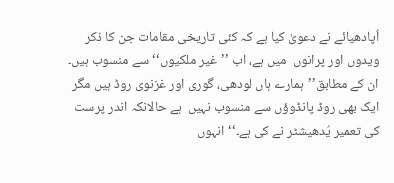اُپادھیائے نے دعویٰ کیا ہے کہ کئی تاریخی مقامات جن کا ذکر ویدوں اور پرانوں  میں ہے، اب ’’غیر ملکیوں‘‘ سے منسوب ہیں۔ ان کے مطابق’’ہمارے ہاں لودھی، گوری اور غزنوی روڈ ہیں مگر ایک بھی روڈ پانڈوؤں سے منسوب نہیں  ہے حالانکہ اندر پرست کی تعمیر یُدھیشٹر نے کی ہے۔‘‘ انہوں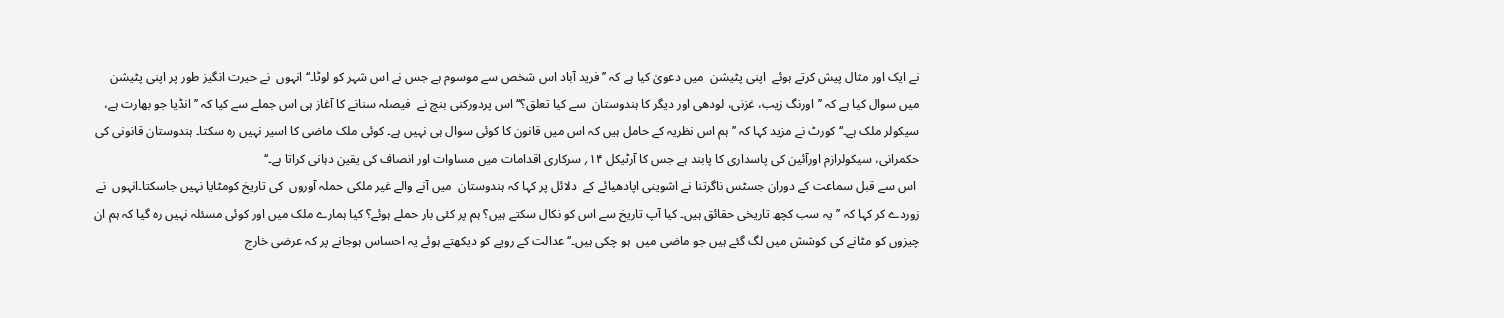نے ایک اور مثال پیش کرتے ہوئے  اپنی پٹیشن  میں دعویٰ کیا ہے کہ ’’فرید آباد اس شخص سے موسوم ہے جس نے اس شہر کو لوٹا۔‘‘ انہوں  نے حیرت انگیز طور پر اپنی پٹیشن میں سوال کیا ہے کہ ’’اورنگ زیب، غزنی، لودھی اور دیگر کا ہندوستان  سے کیا تعلق؟‘‘ اس پردورکنی بنچ نے  فیصلہ سنانے کا آغاز ہی اس جملے سے کیا کہ ’’انڈیا جو بھارت ہے،    سیکولر ملک ہے۔‘‘کورٹ نے مزید کہا کہ ’’ہم اس نظریہ کے حامل ہیں کہ اس میں قانون کا کوئی سوال ہی نہیں ہے۔ کوئی ملک ماضی کا اسیر نہیں رہ سکتا۔ ہندوستان قانونی کی حکمرانی، سیکولرازم اورآئین کی پاسداری کا پابند ہے جس کا آرٹیکل ۱۴؍ سرکاری اقدامات میں مساوات اور انصاف کی یقین دہانی کراتا ہے۔‘‘
 اس سے قبل سماعت کے دوران جسٹس ناگرتنا نے اشوینی اپادھیائے کے  دلائل پر کہا کہ ہندوستان  میں آنے والے غیر ملکی حملہ آوروں  کی تاریخ کومٹایا نہیں جاسکتا۔انہوں  نے  زوردے کر کہا کہ ’’یہ سب کچھ تاریخی حقائق ہیں۔ کیا آپ تاریخ سے اس کو نکال سکتے ہیں؟ ہم پر کئی بار حملے ہوئے؟ کیا ہمارے ملک میں اور کوئی مسئلہ نہیں رہ گیا کہ ہم ان چیزوں کو مٹانے کی کوشش میں لگ گئے ہیں جو ماضی میں  ہو چکی ہیں۔‘‘ عدالت کے رویے کو دیکھتے ہوئے یہ احساس ہوجانے پر کہ عرضی خارج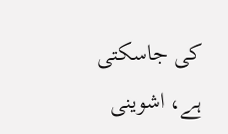کی جاسکتی ہے، اشوینی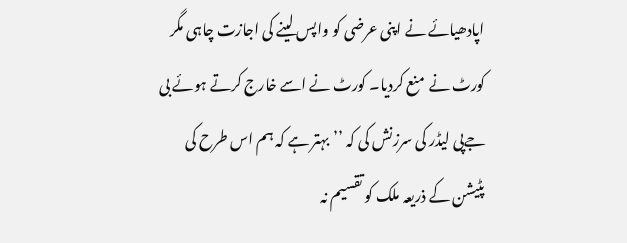اپادھیائے نے اپنی عرضی کو واپس لینے کی اجازت چاہی مگر کورٹ نے  منع کردیا۔ کورٹ نے اسے خارج کرتے ہوئے بی جےپی لیڈر کی سرزنش کی کہ ’’بہتر ہے کہ ہم اس طرح کی پٹیشن کے ذریعہ ملک کو تقسیم نہ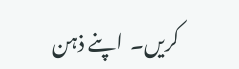کریں۔  اپنے ذہن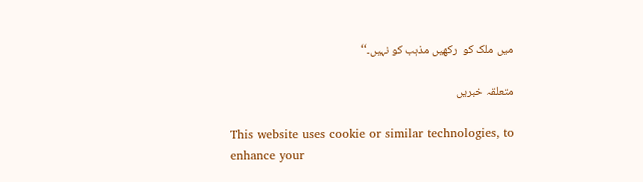میں ملک کو  رکھیں مذہب کو نہیں۔‘‘

متعلقہ خبریں

This website uses cookie or similar technologies, to enhance your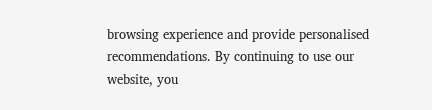browsing experience and provide personalised recommendations. By continuing to use our website, you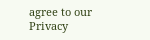agree to our Privacy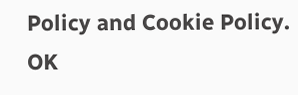Policy and Cookie Policy. OK